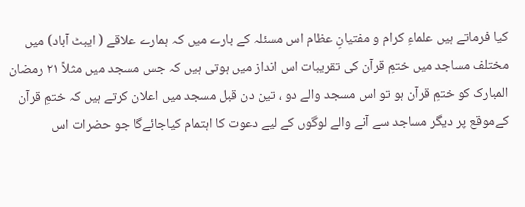کیا فرماتے ہیں علماءِ کرام و مفتیانِ عظام اس مسئلہ کے بارے میں کہ ہمارے علاقے ( ایبٹ آباد) میں مختلف مساجد میں ختمِ قرآن کی تقریبات اس انداز میں ہوتی ہیں کہ جس مسجد میں مثلاً ۲۱ رمضان المبارک کو ختمِ قرآن ہو تو اس مسجد والے دو ، تین دن قبل مسجد میں اعلان کرتے ہیں کہ ختمِ قرآن کےموقع پر دیگر مساجد سے آنے والے لوگوں کے لیے دعوت کا اہتمام کیاجائےگا جو حضرات اس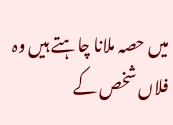میں حصہ ملانا چاہتے ہیں وہ فلاں شخص کے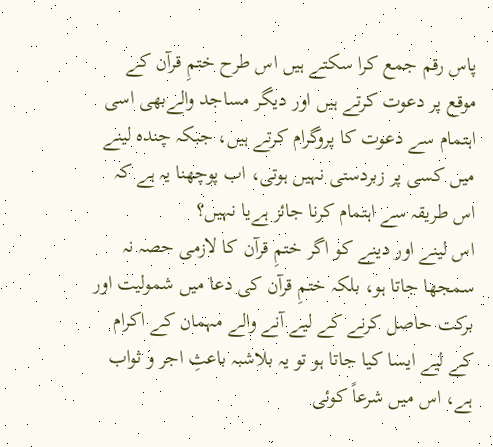پاس رقم جمع کرا سکتے ہیں اس طرح ختمِ قرآن کے موقع پر دعوت کرتے ہیں اور دیگر مساجد والےبھی اسی اہتمام سے دعوت کا پروگرام کرتے ہیں، جبکہ چندہ لینے میں کسی پر زبردستی نہیں ہوتی، اب پوچھنا یہ ہے کہ اس طریقہ سے اہتمام کرنا جائز ہےیا نہیں؟
اس لینے اور دینے کو اگر ختمِ قرآن کا لازمی حصہ نہ سمجھا جاتا ہو، بلکہ ختمِ قرآن کی دعا میں شمولیت اور برکت حاصل کرنے کے لیے آنے والے مہمان کے اکرام کے لیے ایسا کیا جاتا ہو تو یہ بلاشبہ باعثِ اجر و ثواب ہے، اس میں شرعاً کوئی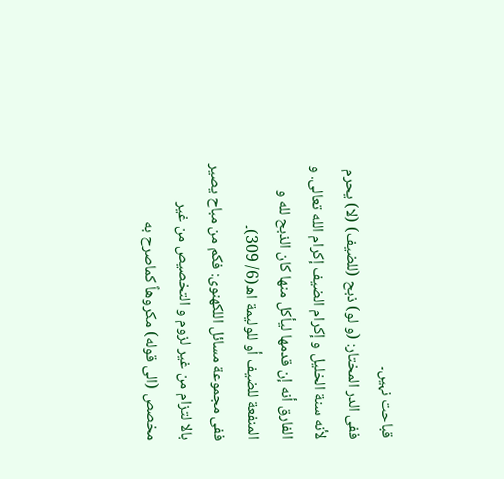قباحت نہیں۔
ففی الدر المختار: (و لو) ذبح (للضيف) (لا) يحرم لأنه سنة الخليل و إكرام الضيف إكرام الله تعالى. و الفارق أنه إن قدمها ليأكل منها كان الذبح لله و المنفعة للضيف أو للوليمة اھ(6/ 309)۔
ففی مجموعة مسائل اللکھنوی: فکم من مباح یصیر بالا لتزام من غیر لزوم و التخصیص من غیر مخصص (الی قوله) مکروھاً کماصرح به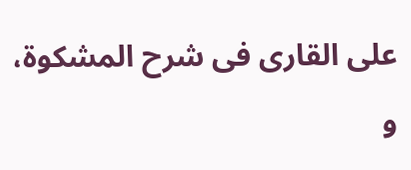علی القاری فی شرح المشکوة، و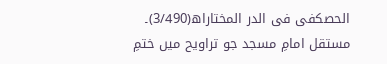الحصكفی فی الدر المختاراھ(3/490)۔
مستقل امامِ مسجد جو تراویح میں ختمِ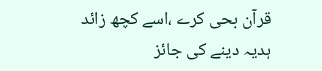قرآن بحی کرے ،اسے کچھ زائد ہدیہ دینے کی جائز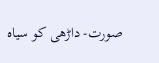صورت- داڑھی کو سیاہ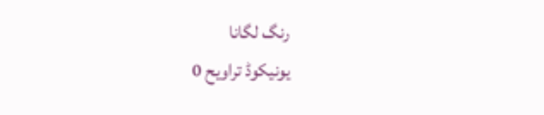رنگ لگانا
یونیکوڈ تراویح 0